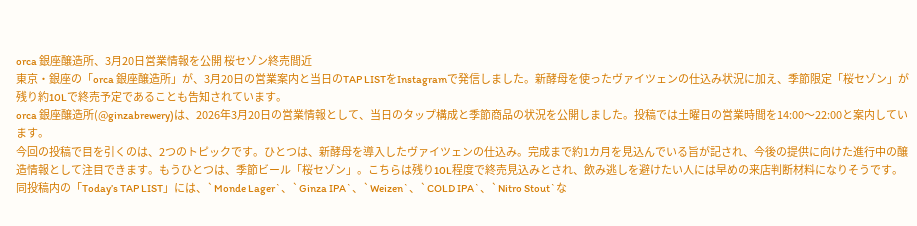orca 銀座醸造所、3月20日営業情報を公開 桜セゾン終売間近
東京・銀座の「orca 銀座醸造所」が、3月20日の営業案内と当日のTAP LISTをInstagramで発信しました。新酵母を使ったヴァイツェンの仕込み状況に加え、季節限定「桜セゾン」が残り約10Lで終売予定であることも告知されています。
orca 銀座醸造所(@ginzabrewery)は、2026年3月20日の営業情報として、当日のタップ構成と季節商品の状況を公開しました。投稿では土曜日の営業時間を14:00〜22:00と案内しています。
今回の投稿で目を引くのは、2つのトピックです。ひとつは、新酵母を導入したヴァイツェンの仕込み。完成まで約1カ月を見込んでいる旨が記され、今後の提供に向けた進行中の醸造情報として注目できます。もうひとつは、季節ビール「桜セゾン」。こちらは残り10L程度で終売見込みとされ、飲み逃しを避けたい人には早めの来店判断材料になりそうです。
同投稿内の「Today’s TAP LIST」には、`Monde Lager`、`Ginza IPA`、`Weizen`、`COLD IPA`、`Nitro Stout`な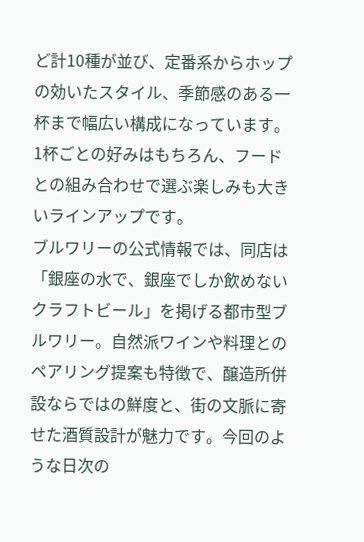ど計10種が並び、定番系からホップの効いたスタイル、季節感のある一杯まで幅広い構成になっています。1杯ごとの好みはもちろん、フードとの組み合わせで選ぶ楽しみも大きいラインアップです。
ブルワリーの公式情報では、同店は「銀座の水で、銀座でしか飲めないクラフトビール」を掲げる都市型ブルワリー。自然派ワインや料理とのペアリング提案も特徴で、醸造所併設ならではの鮮度と、街の文脈に寄せた酒質設計が魅力です。今回のような日次の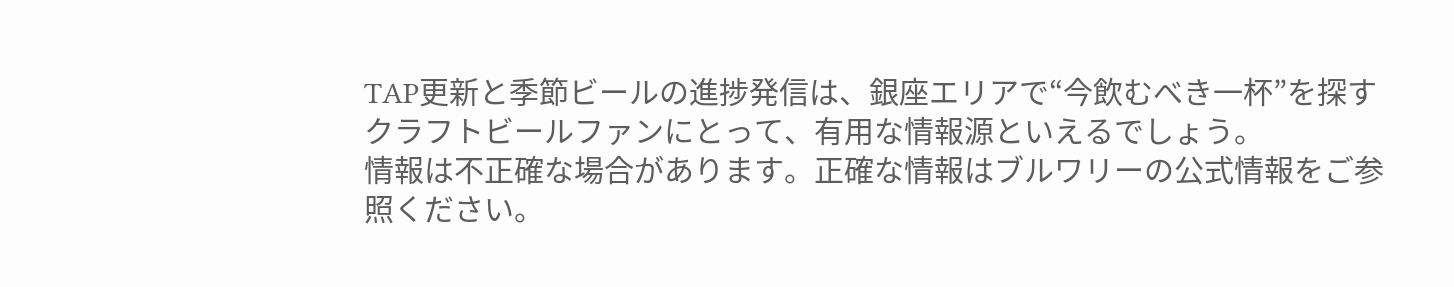TAP更新と季節ビールの進捗発信は、銀座エリアで“今飲むべき一杯”を探すクラフトビールファンにとって、有用な情報源といえるでしょう。
情報は不正確な場合があります。正確な情報はブルワリーの公式情報をご参照ください。